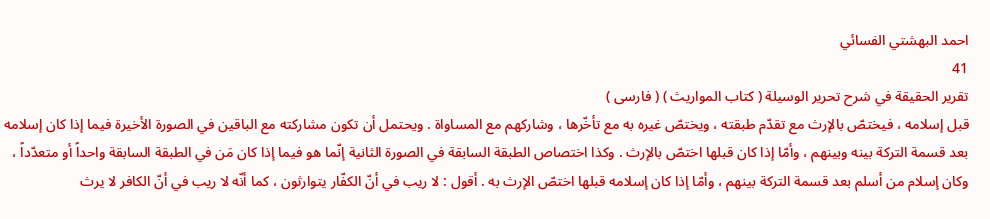احمد البهشتي الفسائي
41
تقرير الحقيقة في شرح تحرير الوسيلة ( كتاب المواريث ) ( فارسى )
قبل إسلامه ، فيختصّ بالإرث مع تقدّم طبقته ، ويختصّ غيره به مع تأخّرها ، وشاركهم مع المساواة . ويحتمل أن تكون مشاركته مع الباقين في الصورة الأخيرة فيما إذا كان إسلامه بعد قسمة التركة بينه وبينهم ، وأمّا إذا كان قبلها اختصّ بالإرث . وكذا اختصاص الطبقة السابقة في الصورة الثانية إنّما هو فيما إذا كان مَن في الطبقة السابقة واحداً أو متعدّداً ، وكان إسلام من أسلم بعد قسمة التركة بينهم ، وأمّا إذا كان إسلامه قبلها اختصّ الإرث به . أقول : لا ريب في أنّ الكفّار يتوارثون ، كما أنّه لا ريب في أنّ الكافر لا يرث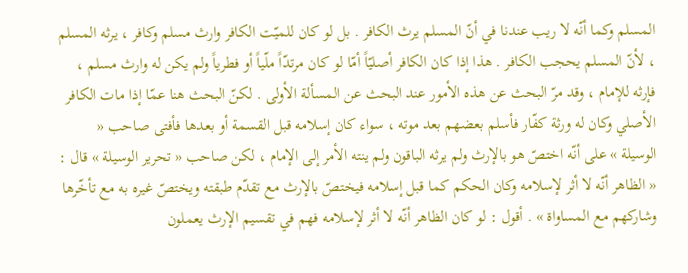المسلم وكما أنّه لا ريب عندنا في أنّ المسلم يرث الكافر . بل لو كان للميّت الكافر وارث مسلم وكافر ، يرثه المسلم ، لأنّ المسلم يحجب الكافر . هذا إذا كان الكافر أصليّاً أمّا لو كان مرتدّاً ملّياً أو فطرياً ولم يكن له وارث مسلم ، فإرثه للإمام ، وقد مرّ البحث عن هذه الأمور عند البحث عن المسألة الأولى . لكنّ البحث هنا عمّا إذا مات الكافر الأصلي وكان له ورثة كفّار فأسلم بعضهم بعد موته ، سواء كان إسلامه قبل القسمة أو بعدها فأفتى صاحب « الوسيلة » على أنّه اختصّ هو بالإرث ولم يرثه الباقون ولم ينته الأمر إلى الإمام ، لكن صاحب « تحرير الوسيلة » قال : « الظاهر أنّه لا أثر لإسلامه وكان الحكم كما قبل إسلامه فيختصّ بالإرث مع تقدّم طبقته ويختصّ غيره به مع تأخّرها وشاركهم مع المساواة » . أقول : لو كان الظاهر أنّه لا أثر لإسلامه فهم في تقسيم الإرث يعملون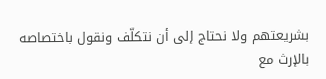بشريعتهم ولا نحتاج إلى أن نتكلّف ونقول باختصاصه بالإرث مع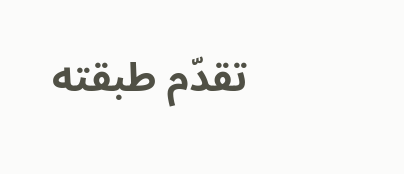تقدّم طبقته